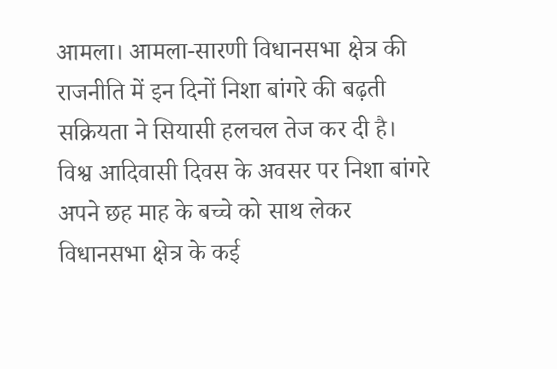आमला। आमला-सारणी विधानसभा क्षेत्र की राजनीति में इन दिनों निशा बांगरे की बढ़ती सक्रियता ने सियासी हलचल तेज कर दी है। विश्व आदिवासी दिवस के अवसर पर निशा बांगरे अपने छह माह के बच्चे को साथ लेकर विधानसभा क्षेत्र के कई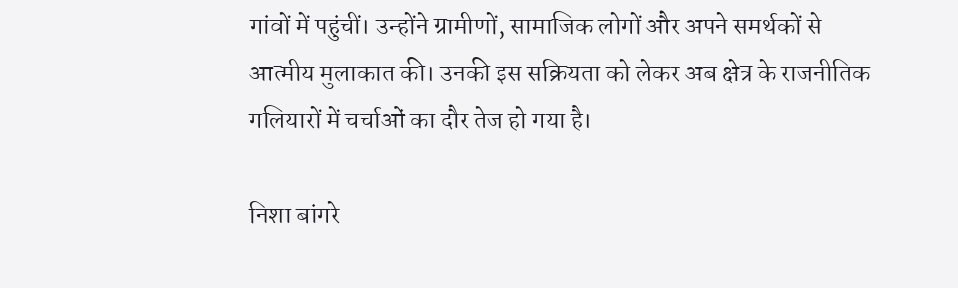गांवों में पहुंचीं। उन्होंने ग्रामीणों, सामाजिक लोगों और अपने समर्थकों से आत्मीय मुलाकात की। उनकी इस सक्रियता को लेकर अब क्षेत्र के राजनीतिक गलियारों में चर्चाओं का दौर तेज हो गया है।

निशा बांगरे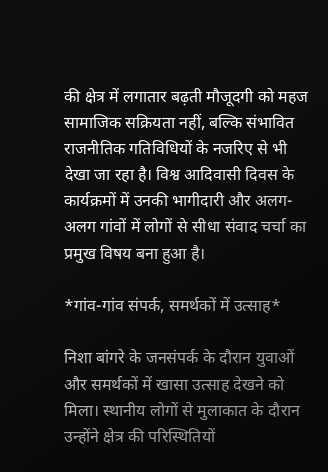की क्षेत्र में लगातार बढ़ती मौजूदगी को महज सामाजिक सक्रियता नहीं, बल्कि संभावित राजनीतिक गतिविधियों के नजरिए से भी देखा जा रहा है। विश्व आदिवासी दिवस के कार्यक्रमों में उनकी भागीदारी और अलग-अलग गांवों में लोगों से सीधा संवाद चर्चा का प्रमुख विषय बना हुआ है।

*गांव-गांव संपर्क, समर्थकों में उत्साह*

निशा बांगरे के जनसंपर्क के दौरान युवाओं और समर्थकों में खासा उत्साह देखने को मिला। स्थानीय लोगों से मुलाकात के दौरान उन्होंने क्षेत्र की परिस्थितियों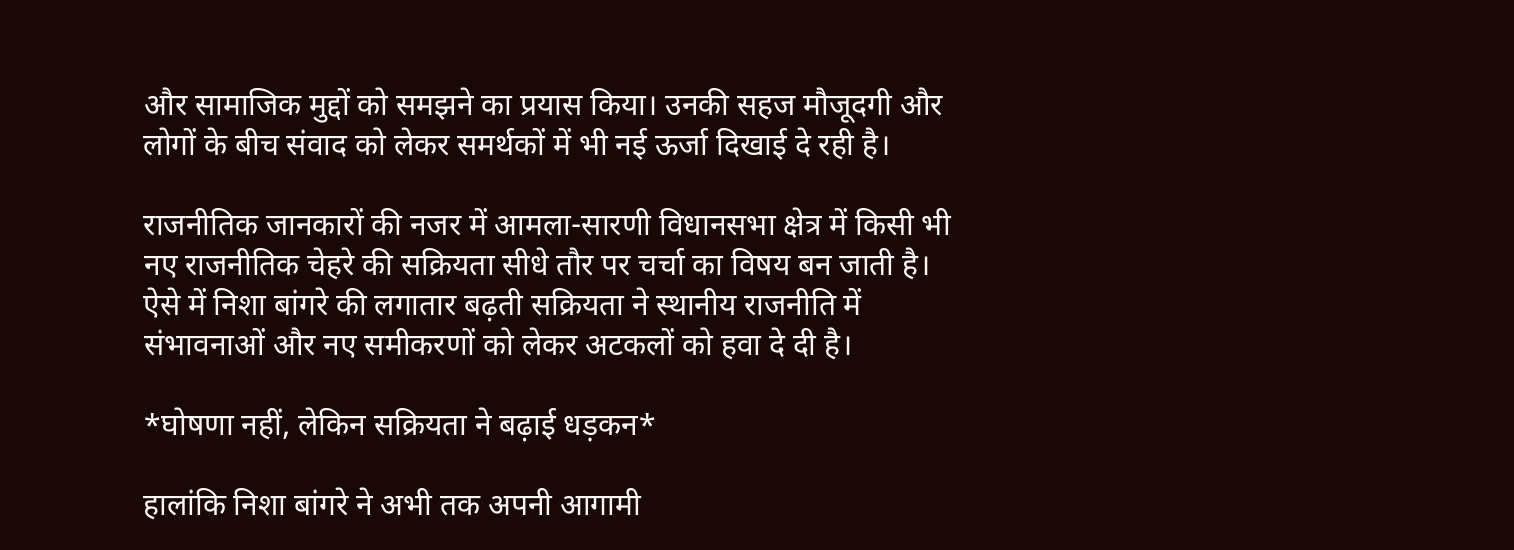और सामाजिक मुद्दों को समझने का प्रयास किया। उनकी सहज मौजूदगी और लोगों के बीच संवाद को लेकर समर्थकों में भी नई ऊर्जा दिखाई दे रही है।

राजनीतिक जानकारों की नजर में आमला-सारणी विधानसभा क्षेत्र में किसी भी नए राजनीतिक चेहरे की सक्रियता सीधे तौर पर चर्चा का विषय बन जाती है। ऐसे में निशा बांगरे की लगातार बढ़ती सक्रियता ने स्थानीय राजनीति में संभावनाओं और नए समीकरणों को लेकर अटकलों को हवा दे दी है।

*घोषणा नहीं, लेकिन सक्रियता ने बढ़ाई धड़कन*

हालांकि निशा बांगरे ने अभी तक अपनी आगामी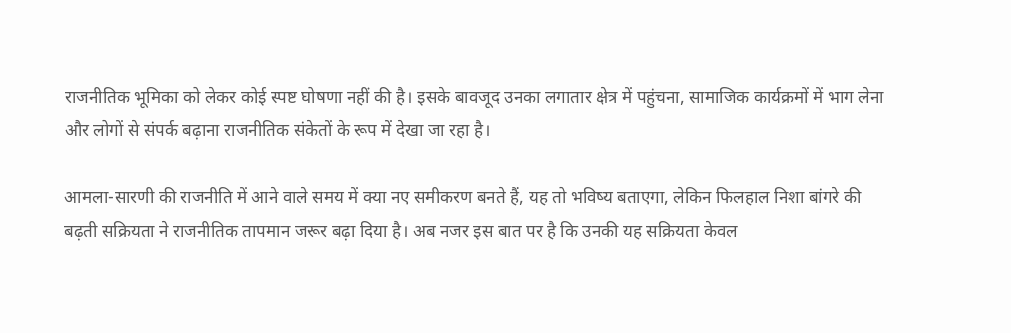राजनीतिक भूमिका को लेकर कोई स्पष्ट घोषणा नहीं की है। इसके बावजूद उनका लगातार क्षेत्र में पहुंचना, सामाजिक कार्यक्रमों में भाग लेना और लोगों से संपर्क बढ़ाना राजनीतिक संकेतों के रूप में देखा जा रहा है।

आमला-सारणी की राजनीति में आने वाले समय में क्या नए समीकरण बनते हैं, यह तो भविष्य बताएगा, लेकिन फिलहाल निशा बांगरे की बढ़ती सक्रियता ने राजनीतिक तापमान जरूर बढ़ा दिया है। अब नजर इस बात पर है कि उनकी यह सक्रियता केवल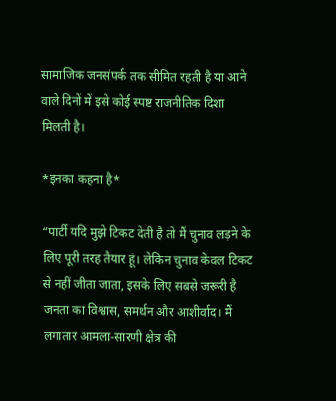सामाजिक जनसंपर्क तक सीमित रहती है या आने वाले दिनों में इसे कोई स्पष्ट राजनीतिक दिशा मिलती है।

*इनका कहना है*

“पार्टी यदि मुझे टिकट देती है तो मैं चुनाव लड़ने के लिए पूरी तरह तैयार हूं। लेकिन चुनाव केवल टिकट से नहीं जीता जाता, इसके लिए सबसे जरूरी है जनता का विश्वास, समर्थन और आशीर्वाद। मैं लगातार आमला-सारणी क्षेत्र की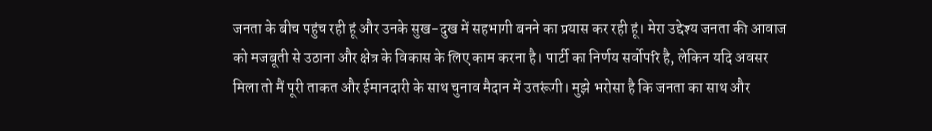जनता के बीच पहुंच रही हूं और उनके सुख-दुख में सहभागी बनने का प्रयास कर रही हूं। मेरा उद्देश्य जनता की आवाज को मजबूती से उठाना और क्षेत्र के विकास के लिए काम करना है। पार्टी का निर्णय सर्वोपरि है, लेकिन यदि अवसर मिला तो मैं पूरी ताकत और ईमानदारी के साथ चुनाव मैदान में उतरूंगी। मुझे भरोसा है कि जनता का साथ और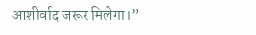आशीर्वाद जरूर मिलेगा।”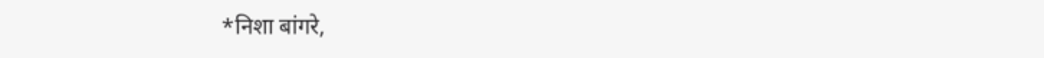*निशा बांगरे,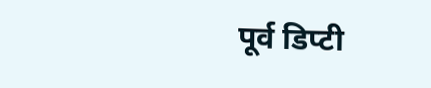पूर्व डिप्टी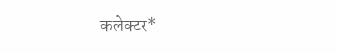कलेक्टर*